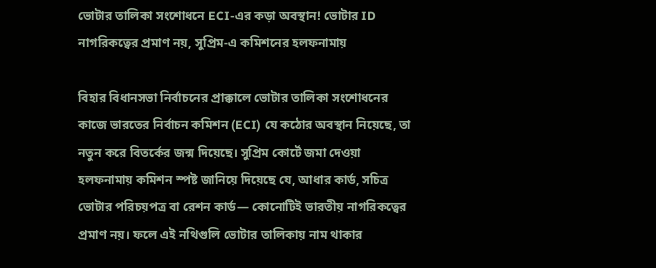ভোটার তালিকা সংশোধনে ECI-এর কড়া অবস্থান! ভোটার ID নাগরিকত্বের প্রমাণ নয়, সুপ্রিম-এ কমিশনের হলফনামায়

বিহার বিধানসভা নির্বাচনের প্রাক্কালে ভোটার তালিকা সংশোধনের কাজে ভারতের নির্বাচন কমিশন (ECI) যে কঠোর অবস্থান নিয়েছে, তা নতুন করে বিতর্কের জন্ম দিয়েছে। সুপ্রিম কোর্টে জমা দেওয়া হলফনামায় কমিশন স্পষ্ট জানিয়ে দিয়েছে যে, আধার কার্ড, সচিত্র ভোটার পরিচয়পত্র বা রেশন কার্ড— কোনোটিই ভারতীয় নাগরিকত্বের প্রমাণ নয়। ফলে এই নথিগুলি ভোটার তালিকায় নাম থাকার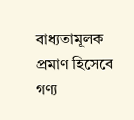বাধ্যতামূলক প্রমাণ হিসেবে গণ্য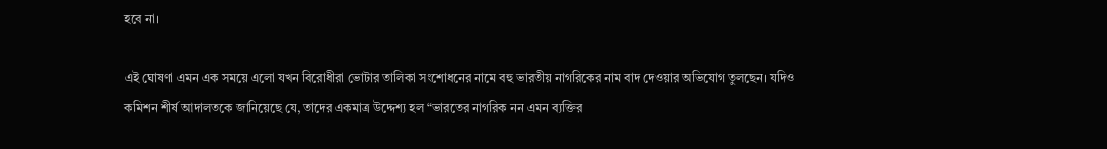হবে না।

এই ঘোষণা এমন এক সময়ে এলো যখন বিরোধীরা ভোটার তালিকা সংশোধনের নামে বহু ভারতীয় নাগরিকের নাম বাদ দেওয়ার অভিযোগ তুলছেন। যদিও কমিশন শীর্ষ আদালতকে জানিয়েছে যে, তাদের একমাত্র উদ্দেশ্য হল “ভারতের নাগরিক নন এমন ব্যক্তির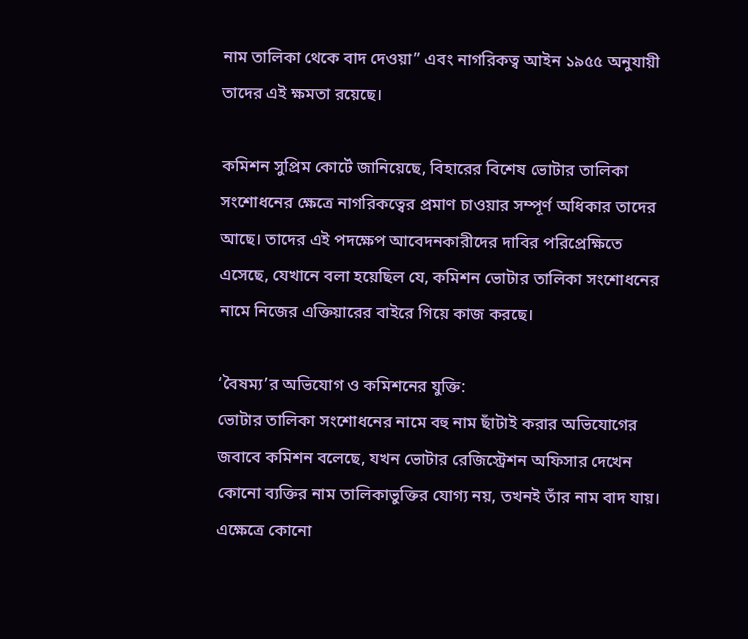নাম তালিকা থেকে বাদ দেওয়া” এবং নাগরিকত্ব আইন ১৯৫৫ অনুযায়ী তাদের এই ক্ষমতা রয়েছে।

কমিশন সুপ্রিম কোর্টে জানিয়েছে, বিহারের বিশেষ ভোটার তালিকা সংশোধনের ক্ষেত্রে নাগরিকত্বের প্রমাণ চাওয়ার সম্পূর্ণ অধিকার তাদের আছে। তাদের এই পদক্ষেপ আবেদনকারীদের দাবির পরিপ্রেক্ষিতে এসেছে, যেখানে বলা হয়েছিল যে, কমিশন ভোটার তালিকা সংশোধনের নামে নিজের এক্তিয়ারের বাইরে গিয়ে কাজ করছে।

‘বৈষম্য’র অভিযোগ ও কমিশনের যুক্তি:
ভোটার তালিকা সংশোধনের নামে বহু নাম ছাঁটাই করার অভিযোগের জবাবে কমিশন বলেছে, যখন ভোটার রেজিস্ট্রেশন অফিসার দেখেন কোনো ব্যক্তির নাম তালিকাভুক্তির যোগ্য নয়, তখনই তাঁর নাম বাদ যায়। এক্ষেত্রে কোনো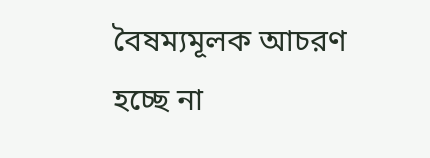বৈষম্যমূলক আচরণ হচ্ছে না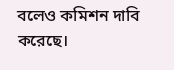বলেও কমিশন দাবি করেছে।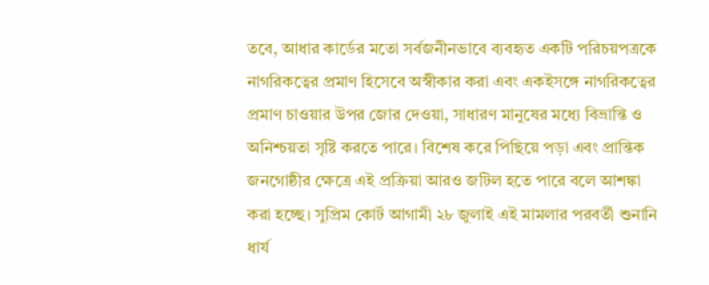তবে, আধার কার্ডের মতো সর্বজনীনভাবে ব্যবহৃত একটি পরিচয়পত্রকে নাগরিকত্বের প্রমাণ হিসেবে অস্বীকার করা এবং একইসঙ্গে নাগরিকত্বের প্রমাণ চাওয়ার উপর জোর দেওয়া, সাধারণ মানুষের মধ্যে বিভ্রান্তি ও অনিশ্চয়তা সৃষ্টি করতে পারে। বিশেষ করে পিছিয়ে পড়া এবং প্রান্তিক জনগোষ্ঠীর ক্ষেত্রে এই প্রক্রিয়া আরও জটিল হতে পারে বলে আশঙ্কা করা হচ্ছে। সুপ্রিম কোর্ট আগামী ২৮ জুলাই এই মামলার পরবর্তী শুনানি ধার্য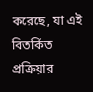করেছে, যা এই বিতর্কিত প্রক্রিয়ার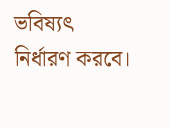ভবিষ্যৎ নির্ধারণ করবে।